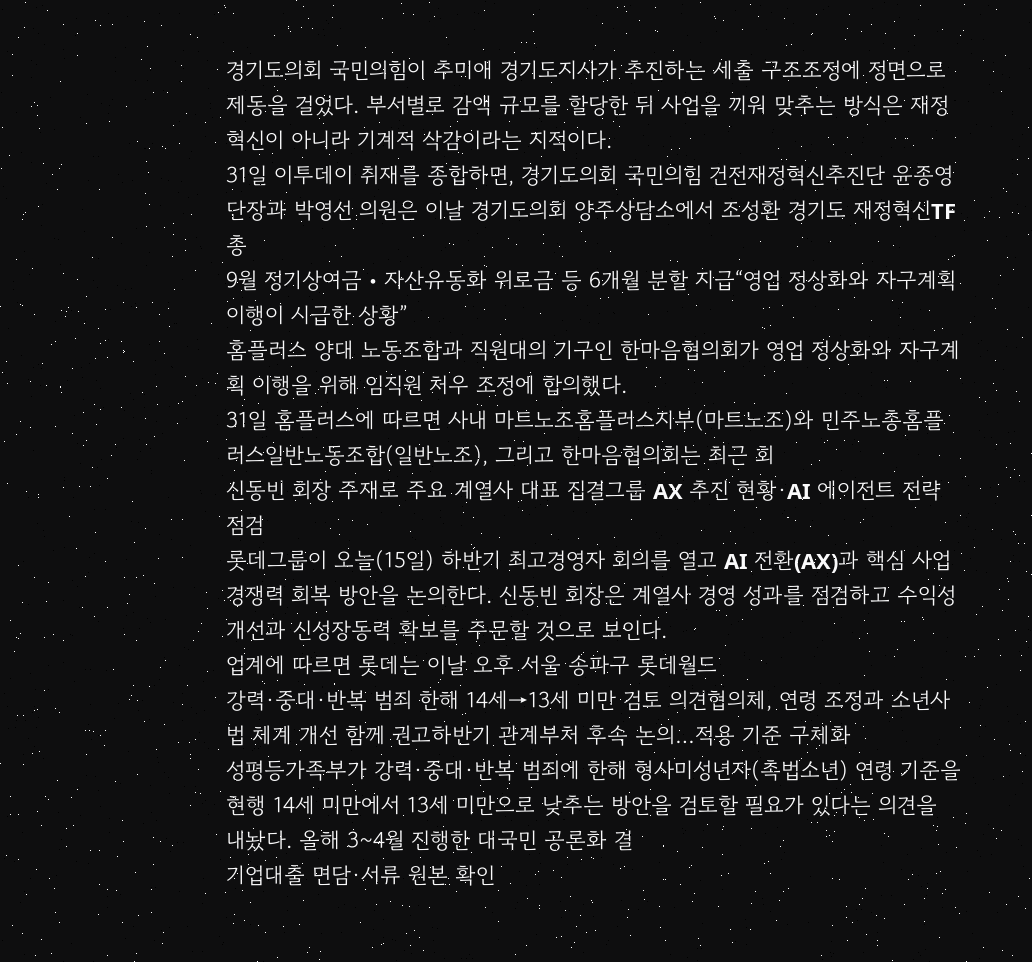경기도의회 국민의힘이 추미애 경기도지사가 추진하는 세출 구조조정에 정면으로 제동을 걸었다. 부서별로 감액 규모를 할당한 뒤 사업을 끼워 맞추는 방식은 재정혁신이 아니라 기계적 삭감이라는 지적이다.
31일 이투데이 취재를 종합하면, 경기도의회 국민의힘 건전재정혁신추진단 윤종영 단장과 박영선 의원은 이날 경기도의회 양주상담소에서 조성환 경기도 재정혁신TF 총
9월 정기상여금‧자산유동화 위로금 등 6개월 분할 지급“영업 정상화와 자구계획 이행이 시급한 상황”
홈플러스 양대 노동조합과 직원대의 기구인 한마음협의회가 영업 정상화와 자구계획 이행을 위해 임직원 처우 조정에 합의했다.
31일 홈플러스에 따르면 사내 마트노조홈플러스지부(마트노조)와 민주노총홈플러스일반노동조합(일반노조), 그리고 한마음협의회는 최근 회
신동빈 회장 주재로 주요 계열사 대표 집결그룹 AX 추진 현황·AI 에이전트 전략 점검
롯데그룹이 오늘(15일) 하반기 최고경영자 회의를 열고 AI 전환(AX)과 핵심 사업 경쟁력 회복 방안을 논의한다. 신동빈 회장은 계열사 경영 성과를 점검하고 수익성 개선과 신성장동력 확보를 주문할 것으로 보인다.
업계에 따르면 롯데는 이날 오후 서울 송파구 롯데월드
강력·중대·반복 범죄 한해 14세→13세 미만 검토 의견협의체, 연령 조정과 소년사법 체계 개선 함께 권고하반기 관계부처 후속 논의…적용 기준 구체화
성평등가족부가 강력·중대·반복 범죄에 한해 형사미성년자(촉법소년) 연령 기준을 현행 14세 미만에서 13세 미만으로 낮추는 방안을 검토할 필요가 있다는 의견을 내놨다. 올해 3~4월 진행한 대국민 공론화 결
기업대출 면담·서류 원본 확인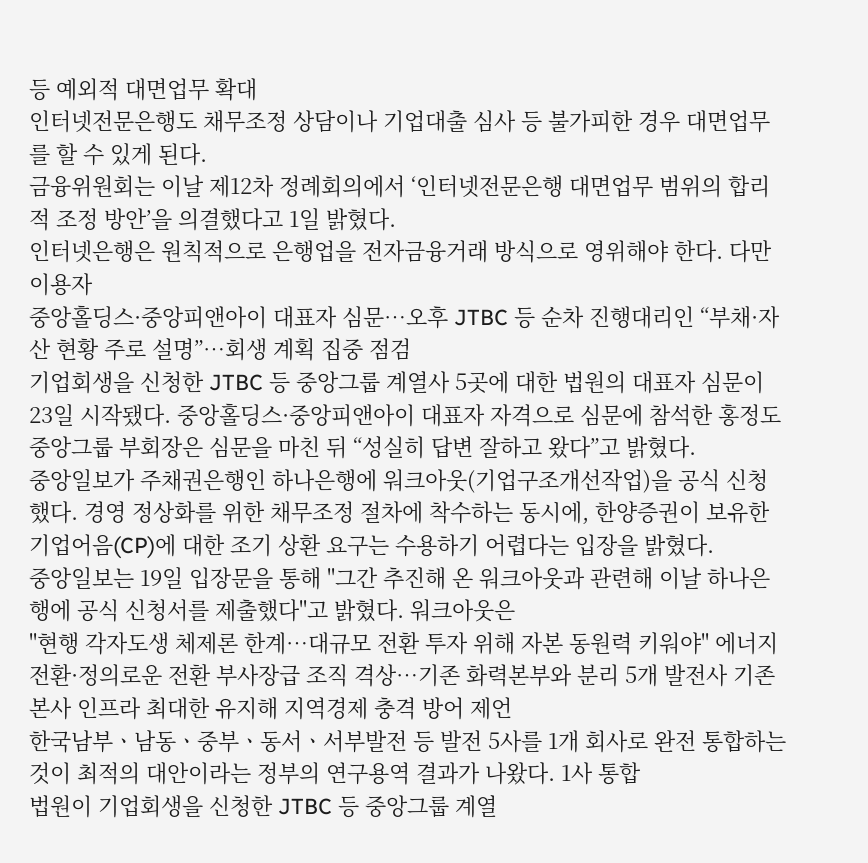등 예외적 대면업무 확대
인터넷전문은행도 채무조정 상담이나 기업대출 심사 등 불가피한 경우 대면업무를 할 수 있게 된다.
금융위원회는 이날 제12차 정례회의에서 ‘인터넷전문은행 대면업무 범위의 합리적 조정 방안’을 의결했다고 1일 밝혔다.
인터넷은행은 원칙적으로 은행업을 전자금융거래 방식으로 영위해야 한다. 다만 이용자
중앙홀딩스·중앙피앤아이 대표자 심문…오후 JTBC 등 순차 진행대리인 “부채·자산 현황 주로 설명”…회생 계획 집중 점검
기업회생을 신청한 JTBC 등 중앙그룹 계열사 5곳에 대한 법원의 대표자 심문이 23일 시작됐다. 중앙홀딩스·중앙피앤아이 대표자 자격으로 심문에 참석한 홍정도 중앙그룹 부회장은 심문을 마친 뒤 “성실히 답변 잘하고 왔다”고 밝혔다.
중앙일보가 주채권은행인 하나은행에 워크아웃(기업구조개선작업)을 공식 신청했다. 경영 정상화를 위한 채무조정 절차에 착수하는 동시에, 한양증권이 보유한 기업어음(CP)에 대한 조기 상환 요구는 수용하기 어렵다는 입장을 밝혔다.
중앙일보는 19일 입장문을 통해 "그간 추진해 온 워크아웃과 관련해 이날 하나은행에 공식 신청서를 제출했다"고 밝혔다. 워크아웃은
"현행 각자도생 체제론 한계…대규모 전환 투자 위해 자본 동원력 키워야" 에너지전환·정의로운 전환 부사장급 조직 격상…기존 화력본부와 분리 5개 발전사 기존 본사 인프라 최대한 유지해 지역경제 충격 방어 제언
한국남부ㆍ남동ㆍ중부ㆍ동서ㆍ서부발전 등 발전 5사를 1개 회사로 완전 통합하는 것이 최적의 대안이라는 정부의 연구용역 결과가 나왔다. 1사 통합
법원이 기업회생을 신청한 JTBC 등 중앙그룹 계열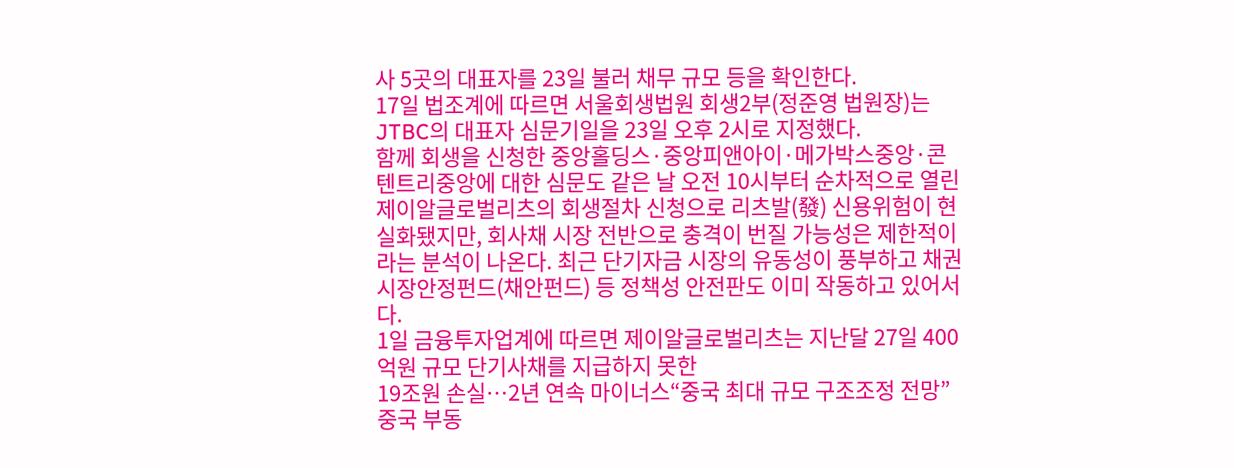사 5곳의 대표자를 23일 불러 채무 규모 등을 확인한다.
17일 법조계에 따르면 서울회생법원 회생2부(정준영 법원장)는 JTBC의 대표자 심문기일을 23일 오후 2시로 지정했다.
함께 회생을 신청한 중앙홀딩스·중앙피앤아이·메가박스중앙·콘텐트리중앙에 대한 심문도 같은 날 오전 10시부터 순차적으로 열린
제이알글로벌리츠의 회생절차 신청으로 리츠발(發) 신용위험이 현실화됐지만, 회사채 시장 전반으로 충격이 번질 가능성은 제한적이라는 분석이 나온다. 최근 단기자금 시장의 유동성이 풍부하고 채권시장안정펀드(채안펀드) 등 정책성 안전판도 이미 작동하고 있어서다.
1일 금융투자업계에 따르면 제이알글로벌리츠는 지난달 27일 400억원 규모 단기사채를 지급하지 못한
19조원 손실⋯2년 연속 마이너스“중국 최대 규모 구조조정 전망”
중국 부동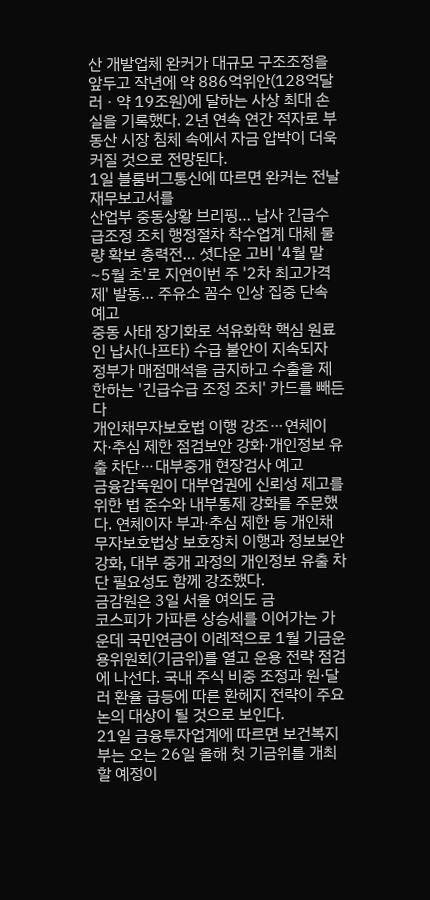산 개발업체 완커가 대규모 구조조정을 앞두고 작년에 약 886억위안(128억달러ㆍ약 19조원)에 달하는 사상 최대 손실을 기록했다. 2년 연속 연간 적자로 부동산 시장 침체 속에서 자금 압박이 더욱 커질 것으로 전망된다.
1일 블룸버그통신에 따르면 완커는 전날 재무보고서를
산업부 중동상황 브리핑… 납사 긴급수급조정 조치 행정절차 착수업계 대체 물량 확보 총력전… 셧다운 고비 '4월 말~5월 초'로 지연이번 주 '2차 최고가격제' 발동… 주유소 꼼수 인상 집중 단속 예고
중동 사태 장기화로 석유화학 핵심 원료인 납사(나프타) 수급 불안이 지속되자 정부가 매점매석을 금지하고 수출을 제한하는 '긴급수급 조정 조치' 카드를 빼든다
개인채무자보호법 이행 강조⋯연체이자·추심 제한 점검보안 강화·개인정보 유출 차단⋯대부중개 현장검사 예고
금융감독원이 대부업권에 신뢰성 제고를 위한 법 준수와 내부통제 강화를 주문했다. 연체이자 부과·추심 제한 등 개인채무자보호법상 보호장치 이행과 정보보안 강화, 대부 중개 과정의 개인정보 유출 차단 필요성도 함께 강조했다.
금감원은 3일 서울 여의도 금
코스피가 가파른 상승세를 이어가는 가운데 국민연금이 이례적으로 1월 기금운용위원회(기금위)를 열고 운용 전략 점검에 나선다. 국내 주식 비중 조정과 원·달러 환율 급등에 따른 환헤지 전략이 주요 논의 대상이 될 것으로 보인다.
21일 금융투자업계에 따르면 보건복지부는 오는 26일 올해 첫 기금위를 개최할 예정이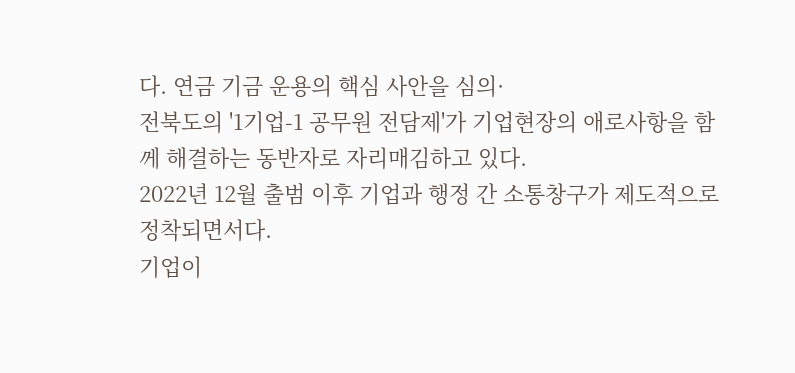다. 연금 기금 운용의 핵심 사안을 심의·
전북도의 '1기업-1 공무원 전담제'가 기업현장의 애로사항을 함께 해결하는 동반자로 자리매김하고 있다.
2022년 12월 출범 이후 기업과 행정 간 소통창구가 제도적으로 정착되면서다.
기업이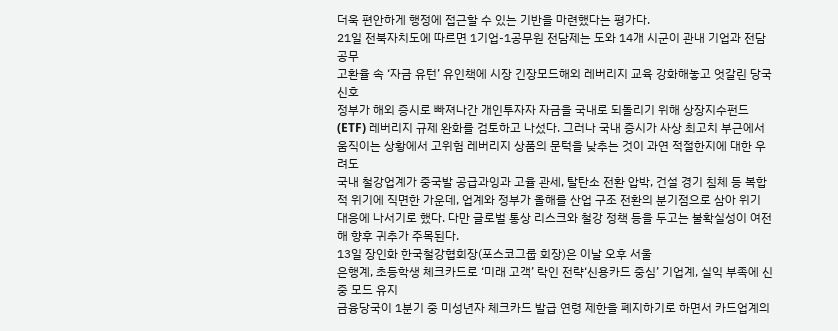더욱 편안하게 행정에 접근할 수 있는 기반을 마련했다는 평가다.
21일 전북자치도에 따르면 1기업-1공무원 전담제는 도와 14개 시군이 관내 기업과 전담 공무
고환율 속 ‘자금 유턴’ 유인책에 시장 긴장모드해외 레버리지 교육 강화해놓고 엇갈린 당국 신호
정부가 해외 증시로 빠져나간 개인투자자 자금을 국내로 되돌리기 위해 상장지수펀드(ETF) 레버리지 규제 완화를 검토하고 나섰다. 그러나 국내 증시가 사상 최고치 부근에서 움직이는 상황에서 고위험 레버리지 상품의 문턱을 낮추는 것이 과연 적절한지에 대한 우려도
국내 철강업계가 중국발 공급과잉과 고율 관세, 탈탄소 전환 압박, 건설 경기 침체 등 복합적 위기에 직면한 가운데, 업계와 정부가 올해를 산업 구조 전환의 분기점으로 삼아 위기 대응에 나서기로 했다. 다만 글로벌 통상 리스크와 철강 정책 등을 두고는 불확실성이 여전해 향후 귀추가 주목된다.
13일 장인화 한국철강협회장(포스코그룹 회장)은 이날 오후 서울
은행계, 초등학생 체크카드로 ‘미래 고객’ 락인 전략‘신용카드 중심’ 기업계, 실익 부족에 신중 모드 유지
금융당국이 1분기 중 미성년자 체크카드 발급 연령 제한을 폐지하기로 하면서 카드업계의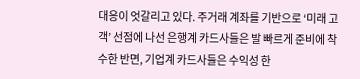대응이 엇갈리고 있다. 주거래 계좌를 기반으로 ‘미래 고객’ 선점에 나선 은행계 카드사들은 발 빠르게 준비에 착수한 반면, 기업계 카드사들은 수익성 한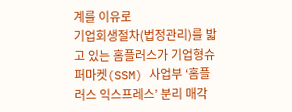계를 이유로
기업회생절차(법정관리)를 밟고 있는 홈플러스가 기업형슈퍼마켓(SSM) 사업부 ‘홈플러스 익스프레스’ 분리 매각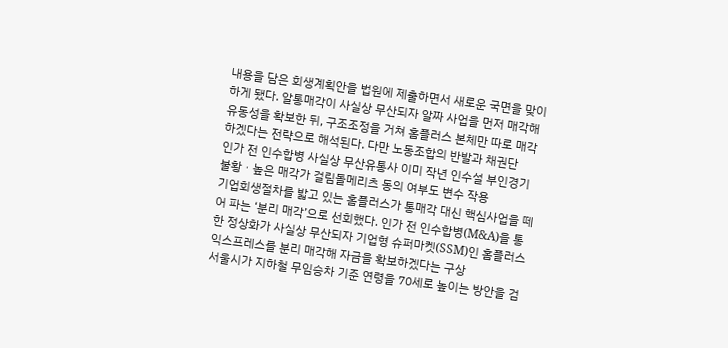내용을 담은 회생계획안을 법원에 제출하면서 새로운 국면을 맞이하게 됐다. 알통매각이 사실상 무산되자 알짜 사업을 먼저 매각해 유동성을 확보한 뒤, 구조조정을 거쳐 홈플러스 본체만 따로 매각하겠다는 전략으로 해석된다. 다만 노동조합의 반발과 채권단
인가 전 인수합병 사실상 무산유통사 이미 작년 인수설 부인경기불황ㆍ높은 매각가 걸림돌메리츠 동의 여부도 변수 작용
기업회생절차를 밟고 있는 홈플러스가 통매각 대신 핵심사업을 떼어 파는 ‘분리 매각’으로 선회했다. 인가 전 인수합병(M&A)을 통한 정상화가 사실상 무산되자 기업형 슈퍼마켓(SSM)인 홈플러스 익스프레스를 분리 매각해 자금을 확보하겠다는 구상
서울시가 지하철 무임승차 기준 연령을 70세로 높이는 방안을 검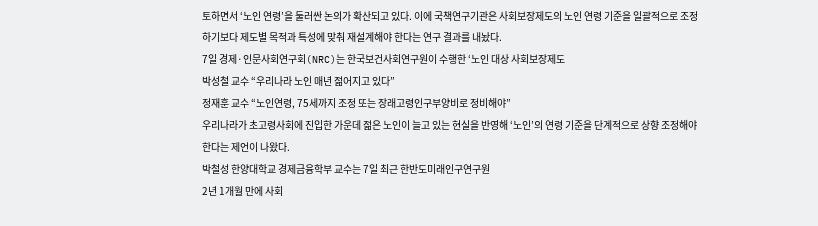토하면서 ‘노인 연령’을 둘러싼 논의가 확산되고 있다. 이에 국책연구기관은 사회보장제도의 노인 연령 기준을 일괄적으로 조정하기보다 제도별 목적과 특성에 맞춰 재설계해야 한다는 연구 결과를 내놨다.
7일 경제·인문사회연구회(NRC)는 한국보건사회연구원이 수행한 ‘노인 대상 사회보장제도
박성철 교수 “우리나라 노인 매년 젊어지고 있다”
정재훈 교수 “노인연령, 75세까지 조정 또는 장래고령인구부양비로 정비해야”
우리나라가 초고령사회에 진입한 가운데 젊은 노인이 늘고 있는 현실을 반영해 ‘노인’의 연령 기준을 단계적으로 상향 조정해야 한다는 제언이 나왔다.
박철성 한양대학교 경제금융학부 교수는 7일 최근 한반도미래인구연구원
2년 1개월 만에 사회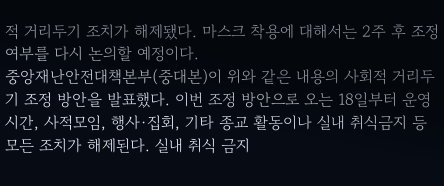적 거리두기 조치가 해제됐다. 마스크 착용에 대해서는 2주 후 조정 여부를 다시 논의할 예정이다.
중앙재난안전대책본부(중대본)이 위와 같은 내용의 사회적 거리두기 조정 방안을 발표했다. 이번 조정 방안으로 오는 18일부터 운영시간, 사적모임, 행사·집회, 기타 종교 활동이나 실내 취식금지 등 모든 조치가 해제된다. 실내 취식 금지